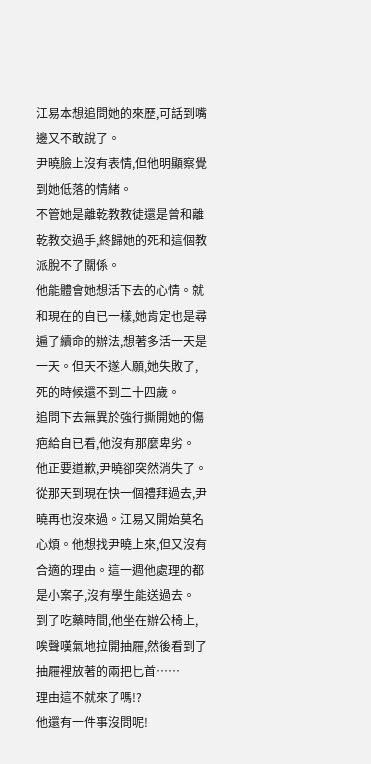江易本想追問她的來歷,可話到嘴邊又不敢說了。
尹曉臉上沒有表情,但他明顯察覺到她低落的情緒。
不管她是離乾教教徒還是曾和離乾教交過手,終歸她的死和這個教派脫不了關係。
他能體會她想活下去的心情。就和現在的自已一樣,她肯定也是尋遍了續命的辦法,想著多活一天是一天。但天不遂人願,她失敗了,死的時候還不到二十四歲。
追問下去無異於強行撕開她的傷疤給自已看,他沒有那麼卑劣。
他正要道歉,尹曉卻突然消失了。
從那天到現在快一個禮拜過去,尹曉再也沒來過。江易又開始莫名心煩。他想找尹曉上來,但又沒有合適的理由。這一週他處理的都是小案子,沒有學生能送過去。
到了吃藥時間,他坐在辦公椅上,唉聲嘆氣地拉開抽屜,然後看到了抽屜裡放著的兩把匕首……
理由這不就來了嗎!?
他還有一件事沒問呢!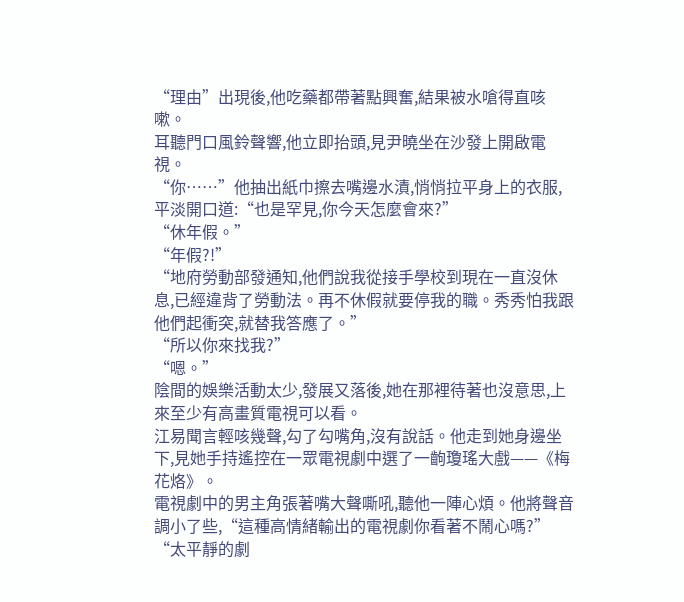“理由”出現後,他吃藥都帶著點興奮,結果被水嗆得直咳嗽。
耳聽門口風鈴聲響,他立即抬頭,見尹曉坐在沙發上開啟電視。
“你……”他抽出紙巾擦去嘴邊水漬,悄悄拉平身上的衣服,平淡開口道:“也是罕見,你今天怎麼會來?”
“休年假。”
“年假?!”
“地府勞動部發通知,他們說我從接手學校到現在一直沒休息,已經違背了勞動法。再不休假就要停我的職。秀秀怕我跟他們起衝突,就替我答應了。”
“所以你來找我?”
“嗯。”
陰間的娛樂活動太少,發展又落後,她在那裡待著也沒意思,上來至少有高畫質電視可以看。
江易聞言輕咳幾聲,勾了勾嘴角,沒有說話。他走到她身邊坐下,見她手持遙控在一眾電視劇中選了一齣瓊瑤大戲——《梅花烙》。
電視劇中的男主角張著嘴大聲嘶吼,聽他一陣心煩。他將聲音調小了些,“這種高情緒輸出的電視劇你看著不鬧心嗎?”
“太平靜的劇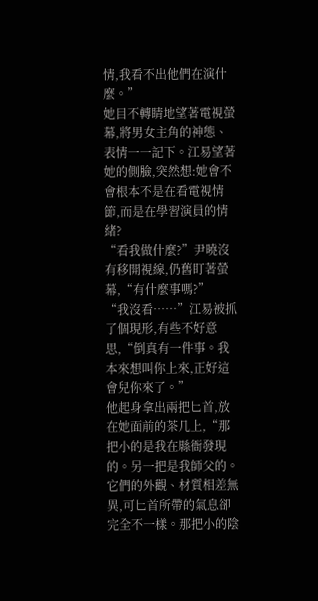情,我看不出他們在演什麼。”
她目不轉睛地望著電視螢幕,將男女主角的神態、表情一一記下。江易望著她的側臉,突然想:她會不會根本不是在看電視情節,而是在學習演員的情緒?
“看我做什麼?”尹曉沒有移開視線,仍舊盯著螢幕,“有什麼事嗎?”
“我沒看……”江易被抓了個現形,有些不好意思,“倒真有一件事。我本來想叫你上來,正好這會兒你來了。”
他起身拿出兩把匕首,放在她面前的茶几上,“那把小的是我在縣衙發現的。另一把是我師父的。它們的外觀、材質相差無異,可匕首所帶的氣息卻完全不一樣。那把小的陰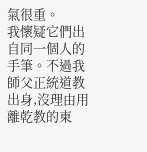氣很重。
我懷疑它們出自同一個人的手筆。不過我師父正統道教出身,沒理由用離乾教的東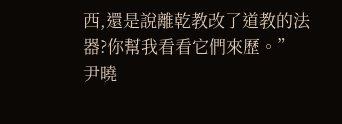西,還是說離乾教改了道教的法器?你幫我看看它們來歷。”
尹曉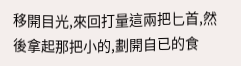移開目光,來回打量這兩把匕首,然後拿起那把小的,劃開自已的食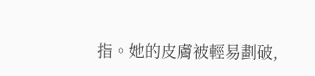指。她的皮膚被輕易劃破,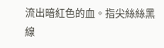流出暗紅色的血。指尖絲絲黑線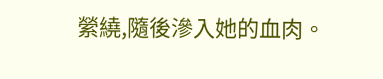縈繞,隨後滲入她的血肉。